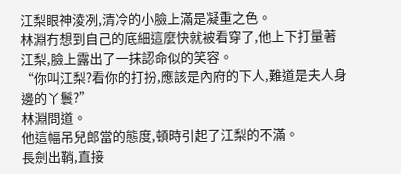江梨眼神淩冽,清冷的小臉上滿是凝重之色。
林淵冇想到自己的底細這麼快就被看穿了,他上下打量著江梨,臉上露出了一抹認命似的笑容。
“你叫江梨?看你的打扮,應該是內府的下人,難道是夫人身邊的丫鬟?”
林淵問道。
他這幅吊兒郎當的態度,頓時引起了江梨的不滿。
長劍出鞘,直接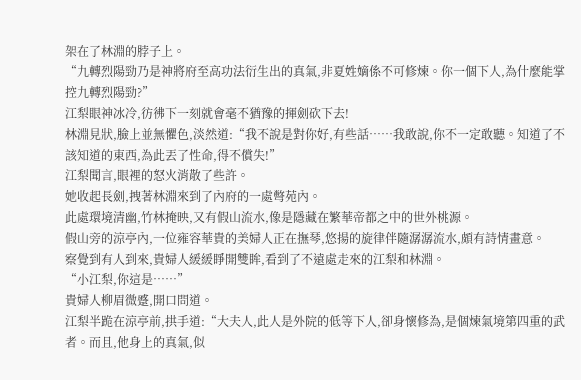架在了林淵的脖子上。
“九轉烈陽勁乃是神將府至高功法衍生出的真氣,非夏姓嫡係不可修煉。你一個下人,為什麼能掌控九轉烈陽勁?”
江梨眼神冰冷,彷彿下一刻就會毫不猶豫的揮劍砍下去!
林淵見狀,臉上並無懼色,淡然道:“我不說是對你好,有些話……我敢說,你不一定敢聽。知道了不該知道的東西,為此丟了性命,得不償失!”
江梨聞言,眼裡的怒火消散了些許。
她收起長劍,拽著林淵來到了內府的一處彆苑內。
此處環境清幽,竹林掩映,又有假山流水,像是隱藏在繁華帝都之中的世外桃源。
假山旁的涼亭內,一位雍容華貴的美婦人正在撫琴,悠揚的旋律伴隨潺潺流水,頗有詩情畫意。
察覺到有人到來,貴婦人緩緩睜開雙眸,看到了不遠處走來的江梨和林淵。
“小江梨,你這是……”
貴婦人柳眉微蹙,開口問道。
江梨半跪在涼亭前,拱手道:“大夫人,此人是外院的低等下人,卻身懷修為,是個煉氣境第四重的武者。而且,他身上的真氣,似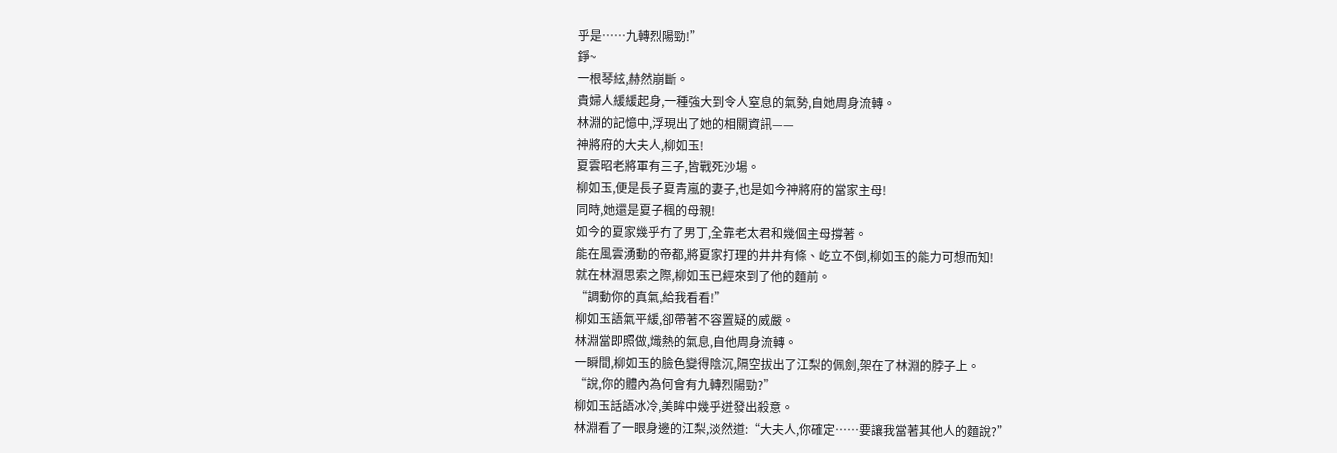乎是……九轉烈陽勁!”
錚~
一根琴絃,赫然崩斷。
貴婦人緩緩起身,一種強大到令人窒息的氣勢,自她周身流轉。
林淵的記憶中,浮現出了她的相關資訊——
神將府的大夫人,柳如玉!
夏雲昭老將軍有三子,皆戰死沙場。
柳如玉,便是長子夏青嵐的妻子,也是如今神將府的當家主母!
同時,她還是夏子楓的母親!
如今的夏家幾乎冇了男丁,全靠老太君和幾個主母撐著。
能在風雲湧動的帝都,將夏家打理的井井有條、屹立不倒,柳如玉的能力可想而知!
就在林淵思索之際,柳如玉已經來到了他的麵前。
“調動你的真氣,給我看看!”
柳如玉語氣平緩,卻帶著不容置疑的威嚴。
林淵當即照做,熾熱的氣息,自他周身流轉。
一瞬間,柳如玉的臉色變得陰沉,隔空拔出了江梨的佩劍,架在了林淵的脖子上。
“說,你的體內為何會有九轉烈陽勁?”
柳如玉話語冰冷,美眸中幾乎迸發出殺意。
林淵看了一眼身邊的江梨,淡然道:“大夫人,你確定……要讓我當著其他人的麵說?”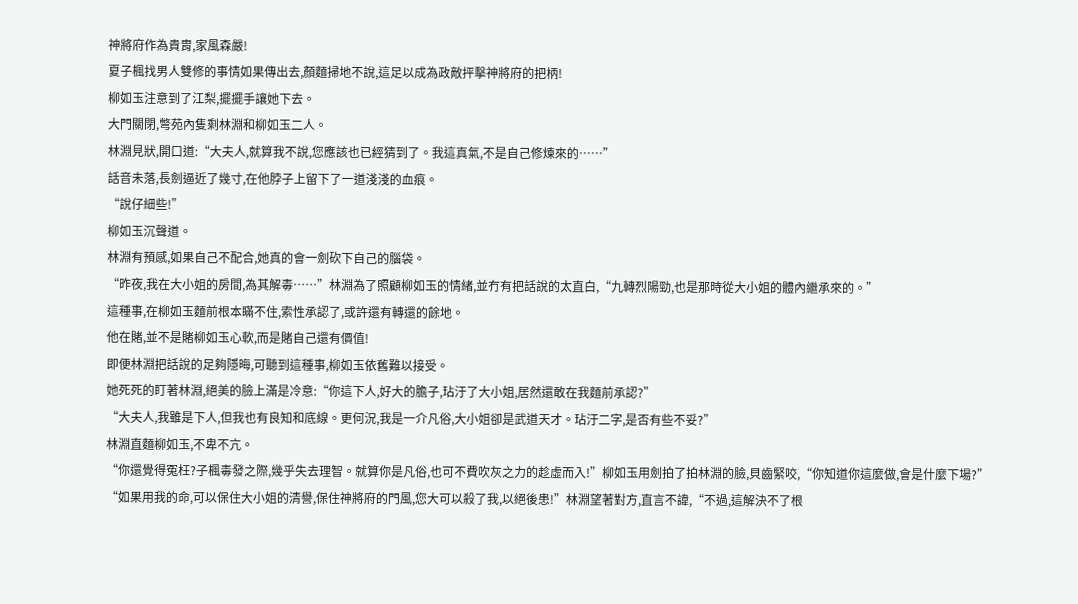神將府作為貴胄,家風森嚴!
夏子楓找男人雙修的事情如果傳出去,顏麵掃地不說,這足以成為政敵抨擊神將府的把柄!
柳如玉注意到了江梨,擺擺手讓她下去。
大門關閉,彆苑內隻剩林淵和柳如玉二人。
林淵見狀,開口道:“大夫人,就算我不說,您應該也已經猜到了。我這真氣,不是自己修煉來的……”
話音未落,長劍逼近了幾寸,在他脖子上留下了一道淺淺的血痕。
“說仔細些!”
柳如玉沉聲道。
林淵有預感,如果自己不配合,她真的會一劍砍下自己的腦袋。
“昨夜,我在大小姐的房間,為其解毒……”林淵為了照顧柳如玉的情緒,並冇有把話說的太直白,“九轉烈陽勁,也是那時從大小姐的體內繼承來的。”
這種事,在柳如玉麵前根本瞞不住,索性承認了,或許還有轉還的餘地。
他在賭,並不是賭柳如玉心軟,而是賭自己還有價值!
即便林淵把話說的足夠隱晦,可聽到這種事,柳如玉依舊難以接受。
她死死的盯著林淵,絕美的臉上滿是冷意:“你這下人,好大的膽子,玷汙了大小姐,居然還敢在我麵前承認?”
“大夫人,我雖是下人,但我也有良知和底線。更何況,我是一介凡俗,大小姐卻是武道天才。玷汙二字,是否有些不妥?”
林淵直麵柳如玉,不卑不亢。
“你還覺得冤枉?子楓毒發之際,幾乎失去理智。就算你是凡俗,也可不費吹灰之力的趁虛而入!”柳如玉用劍拍了拍林淵的臉,貝齒緊咬,“你知道你這麼做,會是什麼下場?”
“如果用我的命,可以保住大小姐的清譽,保住神將府的門風,您大可以殺了我,以絕後患!”林淵望著對方,直言不諱,“不過,這解決不了根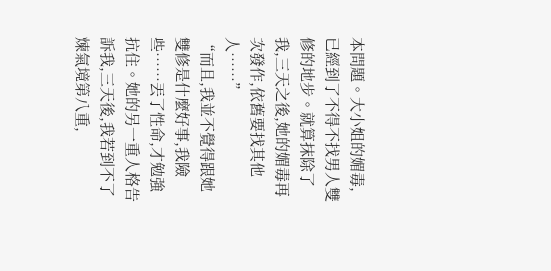本問題。大小姐的媚毒,已經到了不得不找男人雙修的地步。就算抹除了我,三天之後,她的媚毒再次發作,依舊要找其他人……”
“而且,我並不覺得跟她雙修是什麼好事,我險些……丟了性命,才勉強抗住。她的另一重人格告訴我,三天後,我若到不了煉氣境第八重,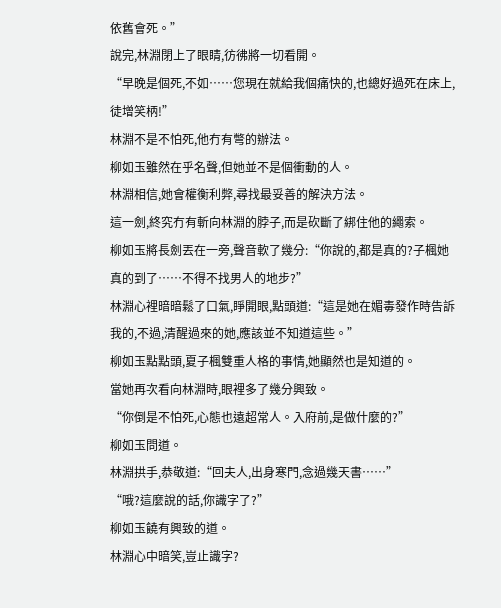依舊會死。”
說完,林淵閉上了眼睛,彷彿將一切看開。
“早晚是個死,不如……您現在就給我個痛快的,也總好過死在床上,徒增笑柄!”
林淵不是不怕死,他冇有彆的辦法。
柳如玉雖然在乎名聲,但她並不是個衝動的人。
林淵相信,她會權衡利弊,尋找最妥善的解決方法。
這一劍,終究冇有斬向林淵的脖子,而是砍斷了綁住他的繩索。
柳如玉將長劍丟在一旁,聲音軟了幾分:“你說的,都是真的?子楓她真的到了……不得不找男人的地步?”
林淵心裡暗暗鬆了口氣,睜開眼,點頭道:“這是她在媚毒發作時告訴我的,不過,清醒過來的她,應該並不知道這些。”
柳如玉點點頭,夏子楓雙重人格的事情,她顯然也是知道的。
當她再次看向林淵時,眼裡多了幾分興致。
“你倒是不怕死,心態也遠超常人。入府前,是做什麼的?”
柳如玉問道。
林淵拱手,恭敬道:“回夫人,出身寒門,念過幾天書……”
“哦?這麼說的話,你識字了?”
柳如玉饒有興致的道。
林淵心中暗笑,豈止識字?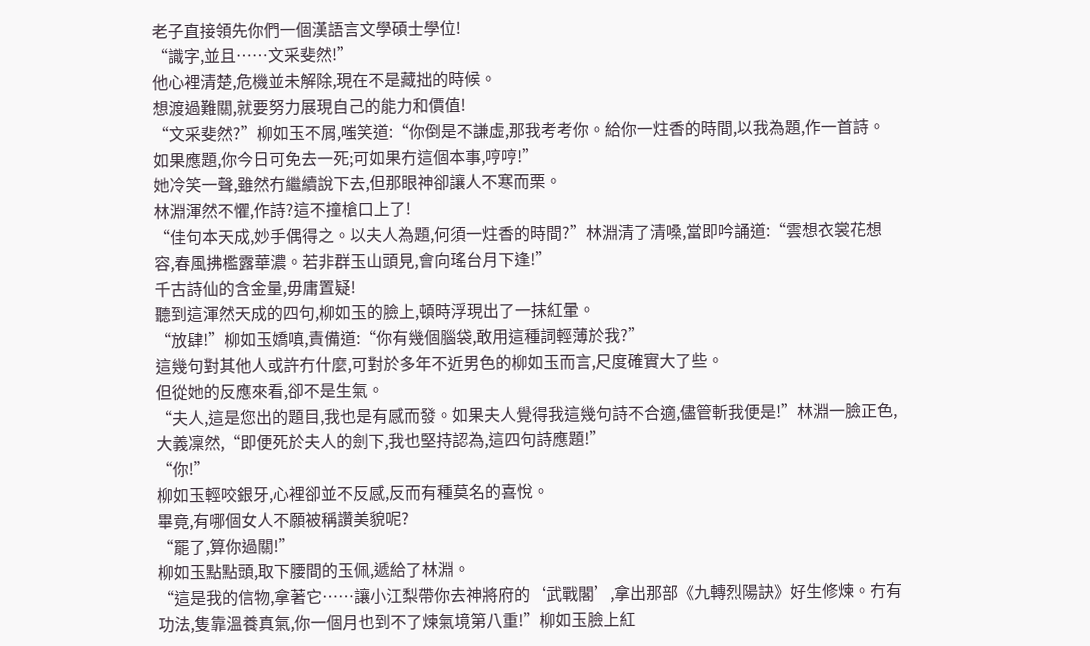老子直接領先你們一個漢語言文學碩士學位!
“識字,並且……文采斐然!”
他心裡清楚,危機並未解除,現在不是藏拙的時候。
想渡過難關,就要努力展現自己的能力和價值!
“文采斐然?”柳如玉不屑,嗤笑道:“你倒是不謙虛,那我考考你。給你一炷香的時間,以我為題,作一首詩。如果應題,你今日可免去一死;可如果冇這個本事,哼哼!”
她冷笑一聲,雖然冇繼續說下去,但那眼神卻讓人不寒而栗。
林淵渾然不懼,作詩?這不撞槍口上了!
“佳句本天成,妙手偶得之。以夫人為題,何須一炷香的時間?”林淵清了清嗓,當即吟誦道:“雲想衣裳花想容,春風拂檻露華濃。若非群玉山頭見,會向瑤台月下逢!”
千古詩仙的含金量,毋庸置疑!
聽到這渾然天成的四句,柳如玉的臉上,頓時浮現出了一抹紅暈。
“放肆!”柳如玉嬌嗔,責備道:“你有幾個腦袋,敢用這種詞輕薄於我?”
這幾句對其他人或許冇什麼,可對於多年不近男色的柳如玉而言,尺度確實大了些。
但從她的反應來看,卻不是生氣。
“夫人,這是您出的題目,我也是有感而發。如果夫人覺得我這幾句詩不合適,儘管斬我便是!”林淵一臉正色,大義凜然,“即便死於夫人的劍下,我也堅持認為,這四句詩應題!”
“你!”
柳如玉輕咬銀牙,心裡卻並不反感,反而有種莫名的喜悅。
畢竟,有哪個女人不願被稱讚美貌呢?
“罷了,算你過關!”
柳如玉點點頭,取下腰間的玉佩,遞給了林淵。
“這是我的信物,拿著它……讓小江梨帶你去神將府的‘武戰閣’,拿出那部《九轉烈陽訣》好生修煉。冇有功法,隻靠溫養真氣,你一個月也到不了煉氣境第八重!”柳如玉臉上紅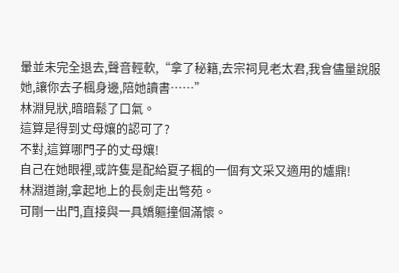暈並未完全退去,聲音輕軟,“拿了秘籍,去宗祠見老太君,我會儘量說服她,讓你去子楓身邊,陪她讀書……”
林淵見狀,暗暗鬆了口氣。
這算是得到丈母孃的認可了?
不對,這算哪門子的丈母孃!
自己在她眼裡,或許隻是配給夏子楓的一個有文采又適用的爐鼎!
林淵道謝,拿起地上的長劍走出彆苑。
可剛一出門,直接與一具嬌軀撞個滿懷。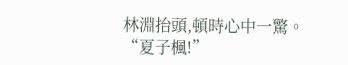林淵抬頭,頓時心中一驚。
“夏子楓!”